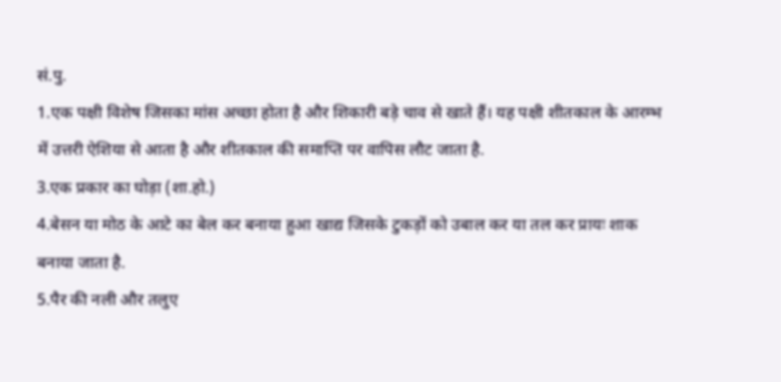सं.पु.
1.एक पक्षी विशेष जिसका मांस अच्छा होता है और शिकारी बड़े चाव से खाते हैं। यह पक्षी शीतकाल के आरम्भ में उत्तरी ऐशिया से आता है और शीतकाल की समाप्ति पर वापिस लौट जाता है.
3.एक प्रकार का घोड़ा (शा.हो.)
4.बेसन या मोठ के आटे का बेल कर बनाया हुआ खाद्य जिसके टुकड़ों को उबाल कर या तल कर प्रायः शाक बनाया जाता है.
5.पैर की नली और तलुए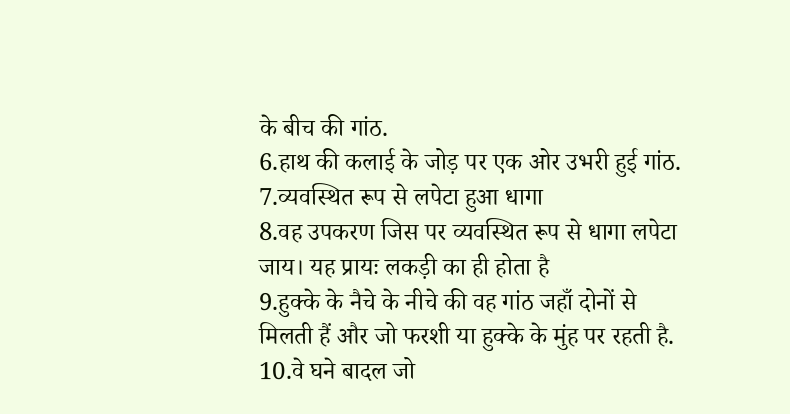के बीच की गांठ.
6.हाथ की कलाई के जोड़ पर एक ओर उभरी हुई गांठ.
7.व्यवस्थित रूप से लपेटा हुआ धागा
8.वह उपकरण जिस पर व्यवस्थित रूप से धागा लपेटा जाय। यह प्रायः लकड़ी का ही होता है
9.हुक्के के नैचे के नीचे की वह गांठ जहाँ दोनों से मिलती हैं और जो फरशी या हुक्के के मुंह पर रहती है.
10.वे घने बादल जो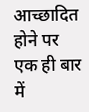आच्छादित होने पर एक ही बार में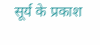सूर्य के प्रकाश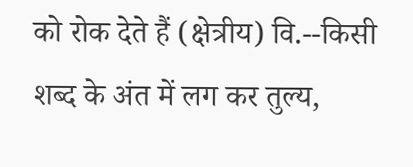को रोक देते हैं (क्षेत्रीय) वि.--किसी शब्द के अंत में लग कर तुल्य,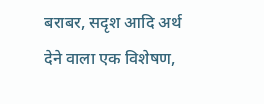बराबर, सदृश आदि अर्थ देने वाला एक विशेषण,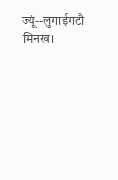ज्यूं--लुगाईगटौ मिनख।